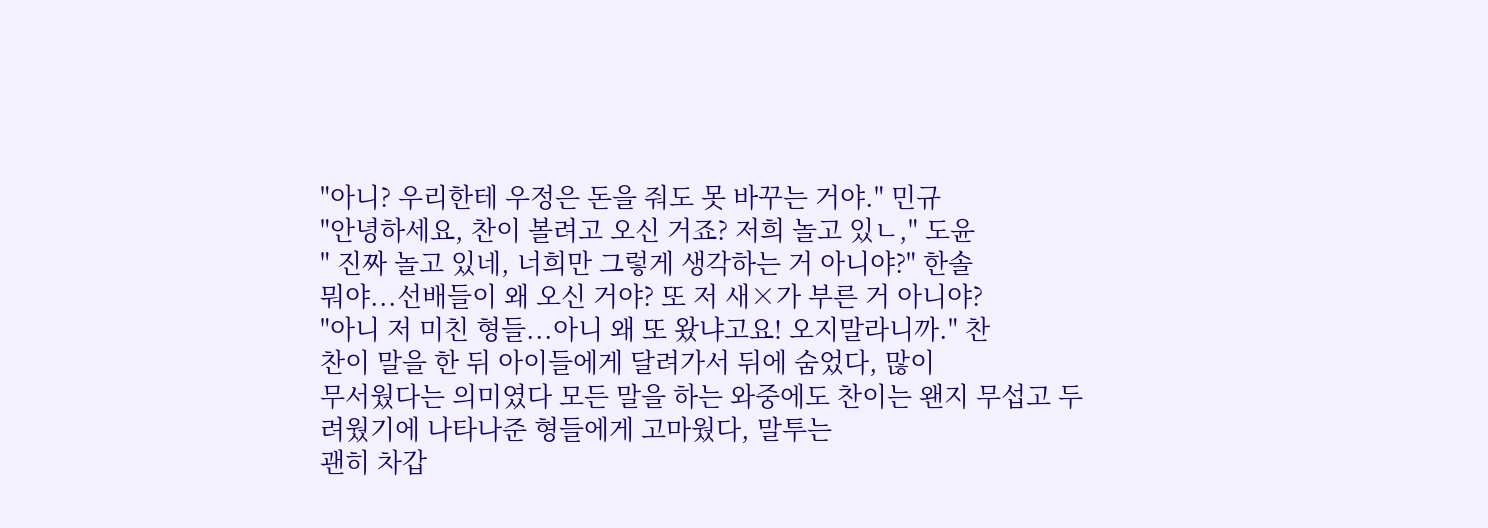"아니? 우리한테 우정은 돈을 줘도 못 바꾸는 거야." 민규
"안녕하세요, 찬이 볼려고 오신 거죠? 저희 놀고 있ㄴ," 도윤
" 진짜 놀고 있네, 너희만 그렇게 생각하는 거 아니야?" 한솔
뭐야...선배들이 왜 오신 거야? 또 저 새×가 부른 거 아니야?
"아니 저 미친 형들...아니 왜 또 왔냐고요! 오지말라니까." 찬
찬이 말을 한 뒤 아이들에게 달려가서 뒤에 숨었다, 많이
무서웠다는 의미였다 모든 말을 하는 와중에도 찬이는 왠지 무섭고 두려웠기에 나타나준 형들에게 고마웠다, 말투는
괜히 차갑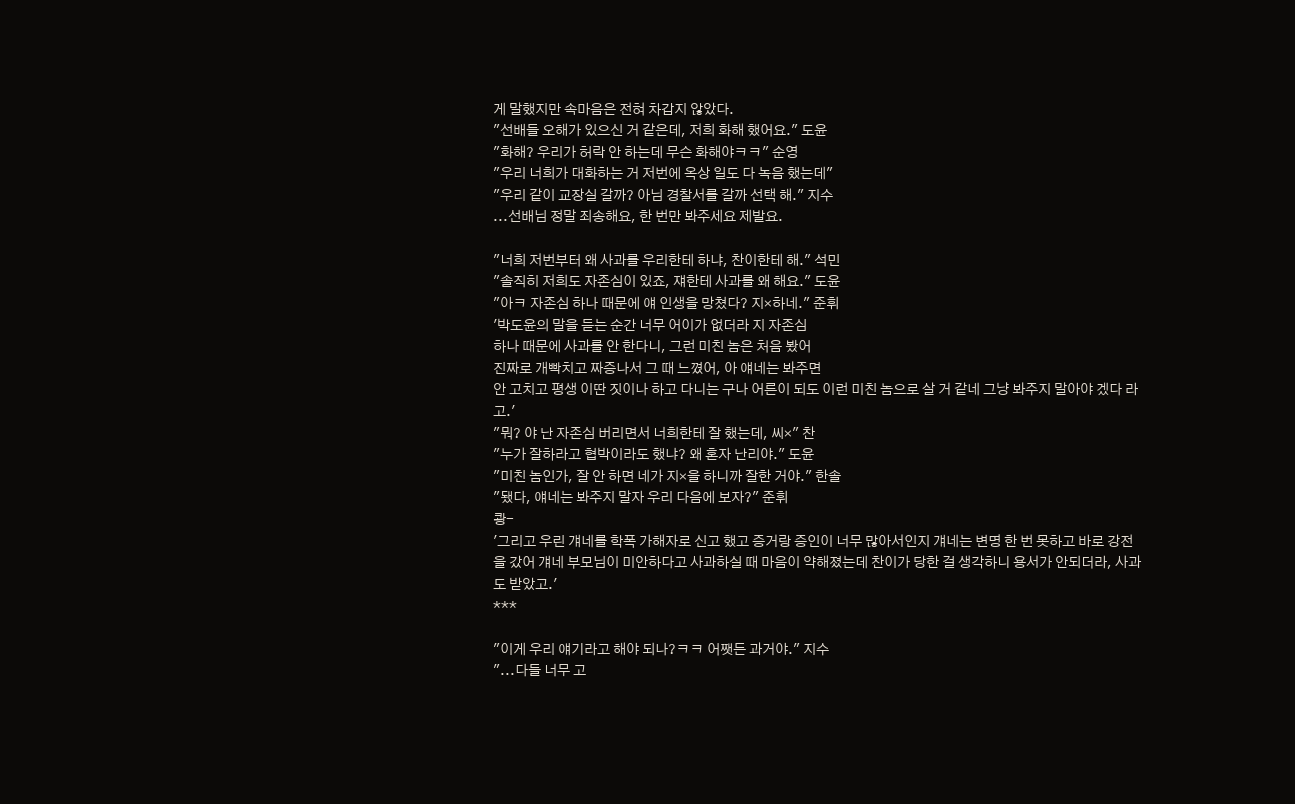게 말했지만 속마음은 전혀 차갑지 않았다.
"선배들 오해가 있으신 거 같은데, 저희 화해 했어요." 도윤
"화해? 우리가 허락 안 하는데 무슨 화해야ㅋㅋ" 순영
"우리 너희가 대화하는 거 저번에 옥상 일도 다 녹음 했는데"
"우리 같이 교장실 갈까? 아님 경찰서를 갈까 선택 해." 지수
...선배님 정말 죄송해요, 한 번만 봐주세요 제발요.

"너희 저번부터 왜 사과를 우리한테 하냐, 찬이한테 해." 석민
"솔직히 저희도 자존심이 있죠, 쟤한테 사과를 왜 해요." 도윤
"아ㅋ 자존심 하나 때문에 얘 인생을 망쳤다? 지×하네." 준휘
'박도윤의 말을 듣는 순간 너무 어이가 없더라 지 자존심
하나 때문에 사과를 안 한다니, 그런 미친 놈은 처음 봤어
진짜로 개빡치고 짜증나서 그 때 느꼈어, 아 얘네는 봐주면
안 고치고 평생 이딴 짓이나 하고 다니는 구나 어른이 되도 이런 미친 놈으로 살 거 같네 그냥 봐주지 말아야 겠다 라고.'
"뭐? 야 난 자존심 버리면서 너희한테 잘 했는데, 씨×" 찬
"누가 잘하라고 협박이라도 했냐? 왜 혼자 난리야." 도윤
"미친 놈인가, 잘 안 하면 네가 지×을 하니까 잘한 거야." 한솔
"됐다, 얘네는 봐주지 말자 우리 다음에 보자?" 준휘
쾅-
'그리고 우린 걔네를 학폭 가해자로 신고 했고 증거랑 증인이 너무 많아서인지 걔네는 변명 한 번 못하고 바로 강전을 갔어 걔네 부모님이 미안하다고 사과하실 때 마음이 약해졌는데 찬이가 당한 걸 생각하니 용서가 안되더라, 사과도 받았고.'
***

"이게 우리 얘기라고 해야 되나?ㅋㅋ 어쨋든 과거야." 지수
"...다들 너무 고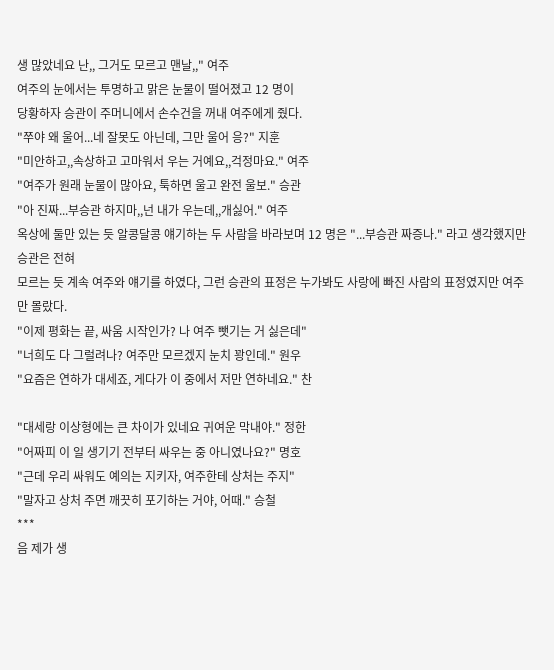생 많았네요 난,, 그거도 모르고 맨날,," 여주
여주의 눈에서는 투명하고 맑은 눈물이 떨어졌고 12 명이
당황하자 승관이 주머니에서 손수건을 꺼내 여주에게 줬다.
"쭈야 왜 울어...네 잘못도 아닌데, 그만 울어 응?" 지훈
"미안하고,,속상하고 고마워서 우는 거예요,,걱정마요." 여주
"여주가 원래 눈물이 많아요, 툭하면 울고 완전 울보." 승관
"아 진짜...부승관 하지마,,넌 내가 우는데,,개싫어." 여주
옥상에 둘만 있는 듯 알콩달콩 얘기하는 두 사람을 바라보며 12 명은 "...부승관 짜증나." 라고 생각했지만 승관은 전혀
모르는 듯 계속 여주와 얘기를 하였다, 그런 승관의 표정은 누가봐도 사랑에 빠진 사람의 표정였지만 여주만 몰랐다.
"이제 평화는 끝, 싸움 시작인가? 나 여주 뺏기는 거 싫은데"
"너희도 다 그럴려나? 여주만 모르겠지 눈치 꽝인데." 원우
"요즘은 연하가 대세죠, 게다가 이 중에서 저만 연하네요." 찬

"대세랑 이상형에는 큰 차이가 있네요 귀여운 막내야." 정한
"어짜피 이 일 생기기 전부터 싸우는 중 아니였나요?" 명호
"근데 우리 싸워도 예의는 지키자, 여주한테 상처는 주지"
"말자고 상처 주면 깨끗히 포기하는 거야, 어때." 승철
***
음 제가 생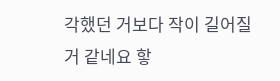각했던 거보다 작이 길어질 거 같네요 핳